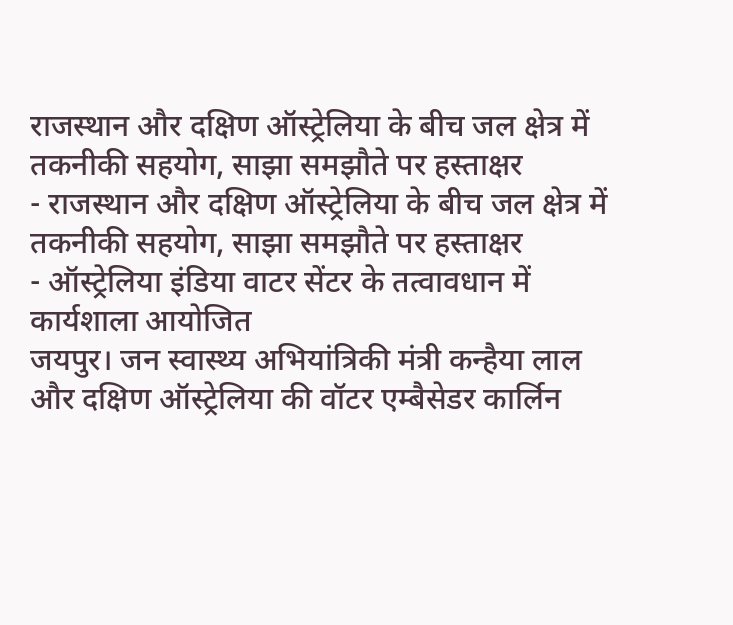राजस्थान और दक्षिण ऑस्ट्रेलिया के बीच जल क्षेत्र में तकनीकी सहयोग, साझा समझौते पर हस्ताक्षर
- राजस्थान और दक्षिण ऑस्ट्रेलिया के बीच जल क्षेत्र में तकनीकी सहयोग, साझा समझौते पर हस्ताक्षर
- ऑस्ट्रेलिया इंडिया वाटर सेंटर के तत्वावधान में कार्यशाला आयोजित
जयपुर। जन स्वास्थ्य अभियांत्रिकी मंत्री कन्हैया लाल और दक्षिण ऑस्ट्रेलिया की वॉटर एम्बैसेडर कार्लिन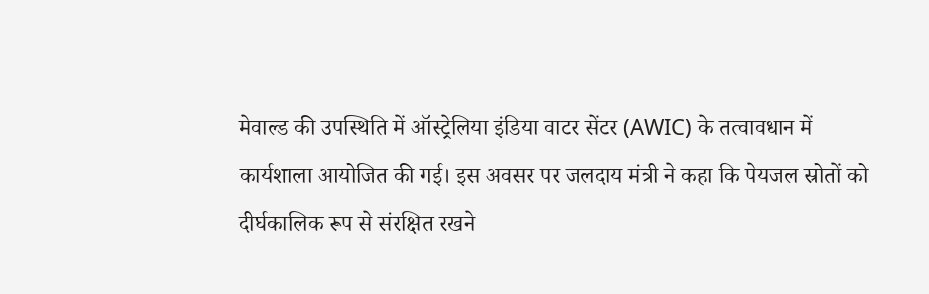मेवाल्ड की उपस्थिति में ऑस्ट्रेलिया इंडिया वाटर सेंटर (AWIC) के तत्वावधान में कार्यशाला आयोजित की गई। इस अवसर पर जलदाय मंत्री ने कहा कि पेयजल स्रोतों को दीर्घकालिक रूप से संरक्षित रखने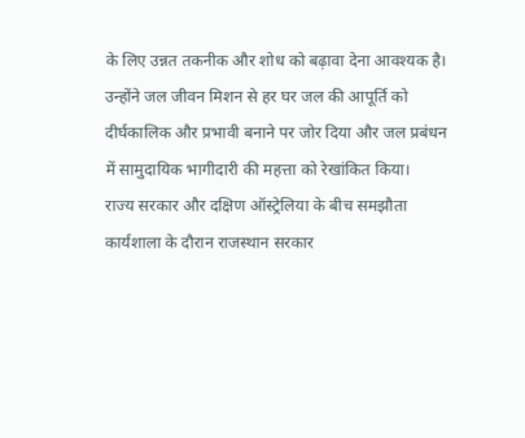के लिए उन्नत तकनीक और शोध को बढ़ावा देना आवश्यक है। उन्होंने जल जीवन मिशन से हर घर जल की आपूर्ति को दीर्घकालिक और प्रभावी बनाने पर जोर दिया और जल प्रबंधन में सामुदायिक भागीदारी की महत्ता को रेखांकित किया।
राज्य सरकार और दक्षिण ऑस्ट्रेलिया के बीच समझौता
कार्यशाला के दौरान राजस्थान सरकार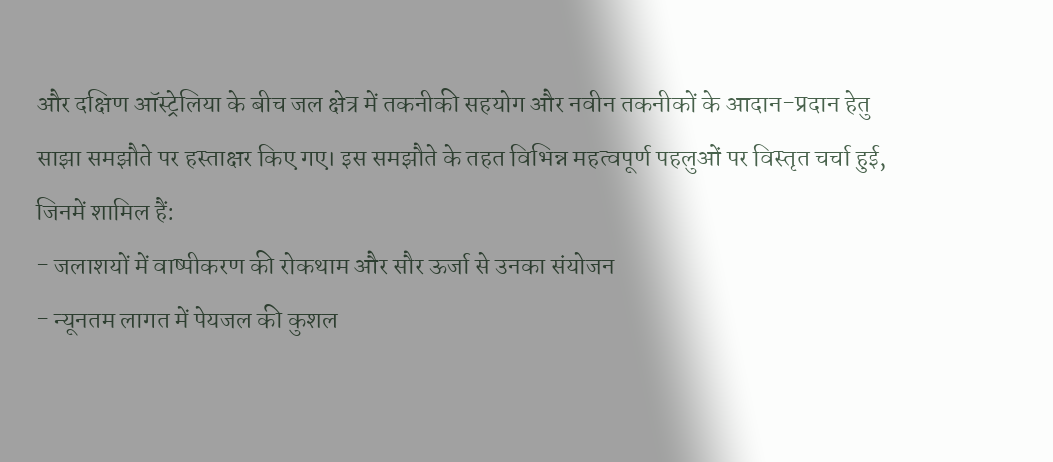और दक्षिण ऑस्ट्रेलिया के बीच जल क्षेत्र में तकनीकी सहयोग और नवीन तकनीकों के आदान-प्रदान हेतु साझा समझौते पर हस्ताक्षर किए गए। इस समझौते के तहत विभिन्न महत्वपूर्ण पहलुओं पर विस्तृत चर्चा हुई, जिनमें शामिल हैं:
- जलाशयों में वाष्पीकरण की रोकथाम और सौर ऊर्जा से उनका संयोजन
- न्यूनतम लागत में पेयजल की कुशल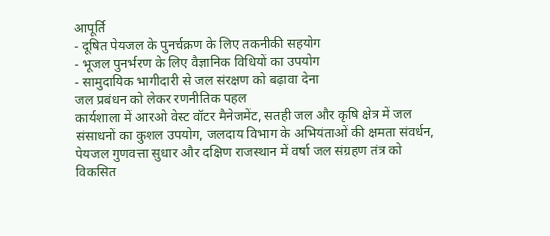आपूर्ति
- दूषित पेयजल के पुनर्चक्रण के लिए तकनीकी सहयोग
- भूजल पुनर्भरण के लिए वैज्ञानिक विधियों का उपयोग
- सामुदायिक भागीदारी से जल संरक्षण को बढ़ावा देना
जल प्रबंधन को लेकर रणनीतिक पहल
कार्यशाला में आरओ वेस्ट वॉटर मैनेजमेंट, सतही जल और कृषि क्षेत्र में जल संसाधनों का कुशल उपयोग, जलदाय विभाग के अभियंताओं की क्षमता संवर्धन, पेयजल गुणवत्ता सुधार और दक्षिण राजस्थान में वर्षा जल संग्रहण तंत्र को विकसित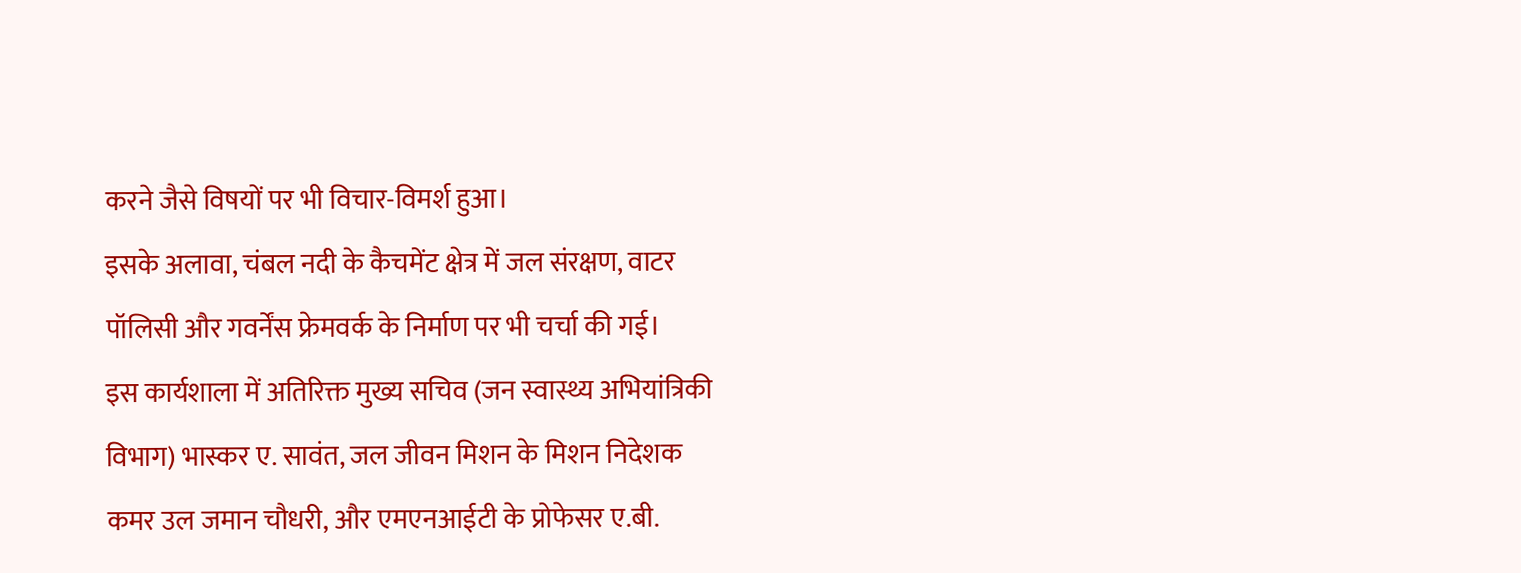करने जैसे विषयों पर भी विचार-विमर्श हुआ।
इसके अलावा, चंबल नदी के कैचमेंट क्षेत्र में जल संरक्षण, वाटर पॉलिसी और गवर्नेंस फ्रेमवर्क के निर्माण पर भी चर्चा की गई।
इस कार्यशाला में अतिरिक्त मुख्य सचिव (जन स्वास्थ्य अभियांत्रिकी विभाग) भास्कर ए. सावंत, जल जीवन मिशन के मिशन निदेशक कमर उल जमान चौधरी, और एमएनआईटी के प्रोफेसर ए.बी.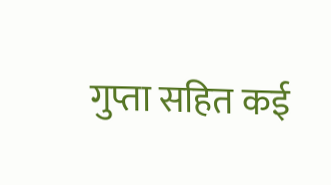गुप्ता सहित कई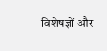विशेषज्ञों और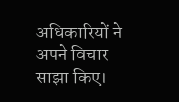अधिकारियों ने अपने विचार साझा किए।